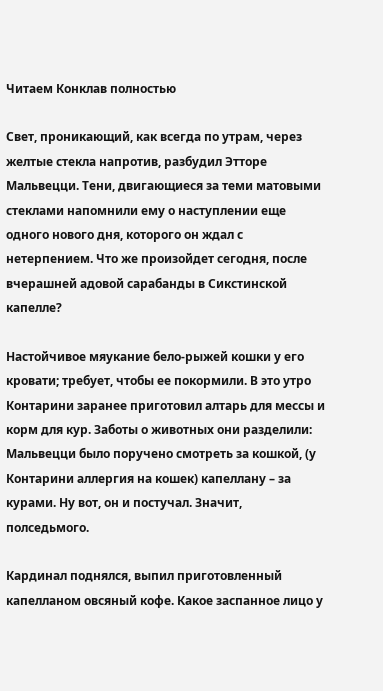Читаем Конклав полностью

Свет, проникающий, как всегда по утрам, через желтые стекла напротив, разбудил Этторе Мальвецци. Тени, двигающиеся за теми матовыми стеклами напомнили ему о наступлении еще одного нового дня, которого он ждал с нетерпением. Что же произойдет сегодня, после вчерашней адовой сарабанды в Сикстинской капелле?

Настойчивое мяукание бело-рыжей кошки у его кровати; требует, чтобы ее покормили. В это утро Контарини заранее приготовил алтарь для мессы и корм для кур. Заботы о животных они разделили: Мальвецци было поручено смотреть за кошкой, (у Контарини аллергия на кошек) капеллану – за курами. Ну вот, он и постучал. Значит, полседьмого.

Кардинал поднялся, выпил приготовленный капелланом овсяный кофе. Какое заспанное лицо у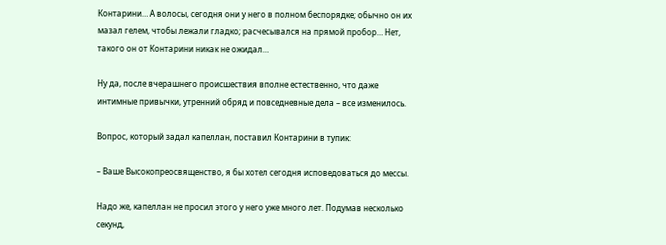Контарини… А волосы, сегодня они у него в полном беспорядке; обычно он их мазал гелем, чтобы лежали гладко; расчесывался на прямой пробор… Нет, такого он от Контарини никак не ожидал…

Ну да, после вчерашнего происшествия вполне естественно, что даже интимные привычки, утренний обряд и повседневные дела – все изменилось.

Вопрос, который задал капеллан, поставил Контарини в тупик:

– Ваше Высокопреосвященство, я бы хотел сегодня исповедоваться до мессы.

Надо же, капеллан не просил этого у него уже много лет. Подумав несколько секунд,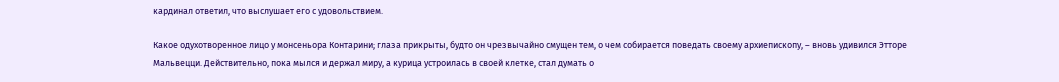кардинал ответил, что выслушает его с удовольствием.

Какое одухотворенное лицо у монсеньора Контарини; глаза прикрыты, будто он чрезвычайно смущен тем, о чем собирается поведать своему архиепископу, – вновь удивился Этторе Мальвецци. Действительно, пока мылся и держал миру, а курица устроилась в своей клетке, стал думать о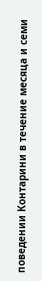поведении Контарини в течение месяца и семи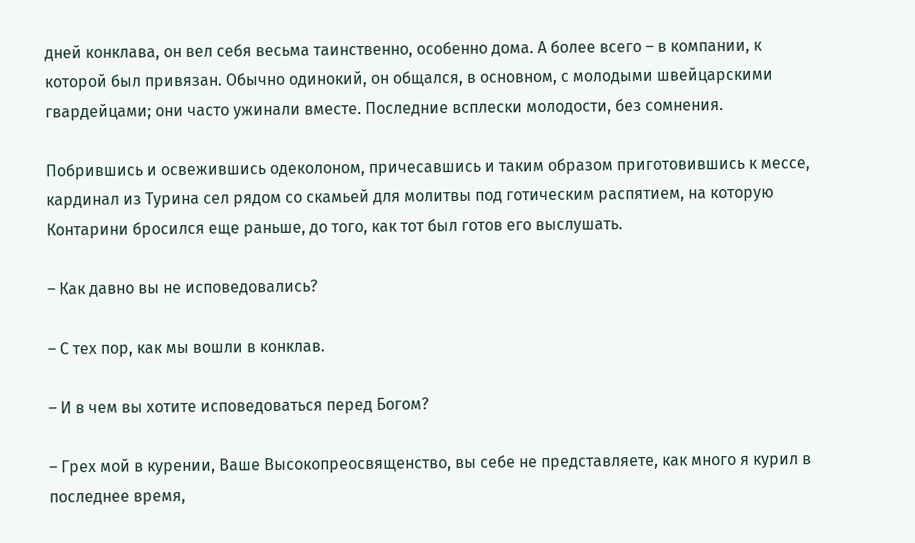дней конклава, он вел себя весьма таинственно, особенно дома. А более всего – в компании, к которой был привязан. Обычно одинокий, он общался, в основном, с молодыми швейцарскими гвардейцами; они часто ужинали вместе. Последние всплески молодости, без сомнения.

Побрившись и освежившись одеколоном, причесавшись и таким образом приготовившись к мессе, кардинал из Турина сел рядом со скамьей для молитвы под готическим распятием, на которую Контарини бросился еще раньше, до того, как тот был готов его выслушать.

– Как давно вы не исповедовались?

– С тех пор, как мы вошли в конклав.

– И в чем вы хотите исповедоваться перед Богом?

– Грех мой в курении, Ваше Высокопреосвященство, вы себе не представляете, как много я курил в последнее время,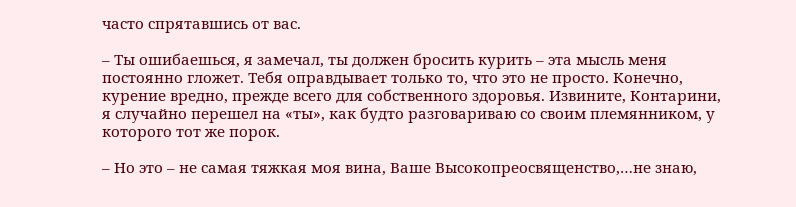часто спрятавшись от вас.

– Ты ошибаешься, я замечал, ты должен бросить курить – эта мысль меня постоянно гложет. Тебя оправдывает только то, что это не просто. Конечно, курение вредно, прежде всего для собственного здоровья. Извините, Контарини, я случайно перешел на «ты», как будто разговариваю со своим племянником, у которого тот же порок.

– Но это – не самая тяжкая моя вина, Ваше Высокопреосвященство,…не знаю,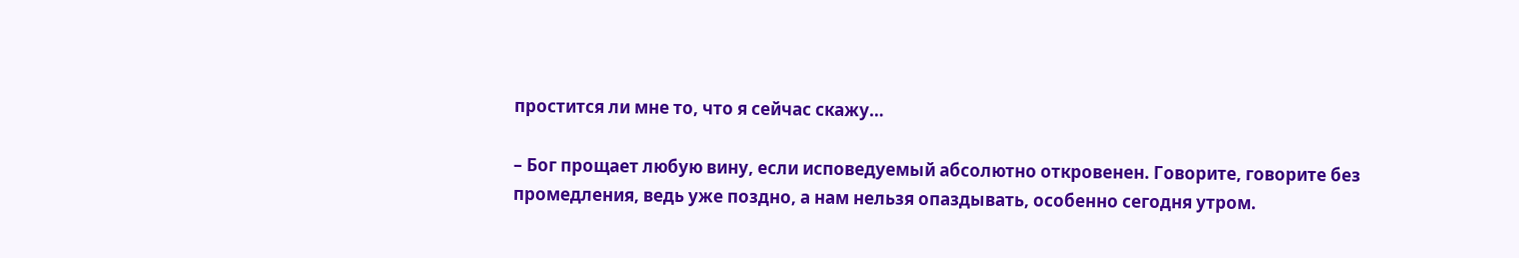простится ли мне то, что я сейчас скажу…

– Бог прощает любую вину, если исповедуемый абсолютно откровенен. Говорите, говорите без промедления, ведь уже поздно, а нам нельзя опаздывать, особенно сегодня утром.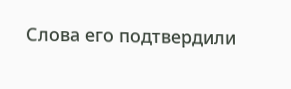Слова его подтвердили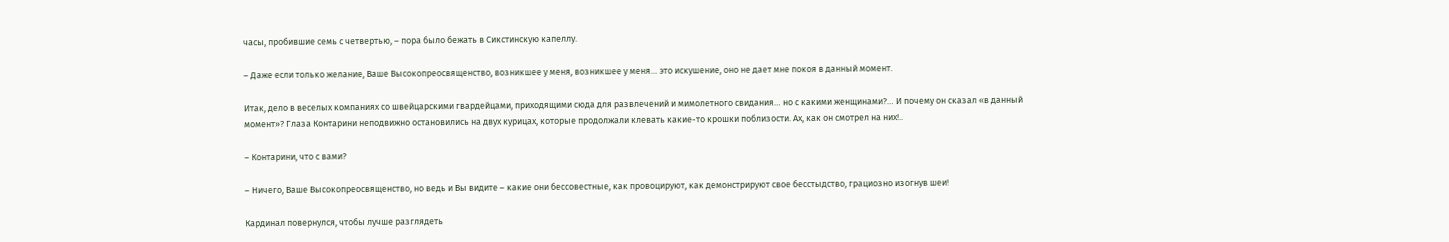часы, пробившие семь с четвертью, – пора было бежать в Сикстинскую капеллу.

– Даже если только желание, Ваше Высокопреосвященство, возникшее у меня, возникшее у меня… это искушение, оно не дает мне покоя в данный момент.

Итак, дело в веселых компаниях со швейцарскими гвардейцами, приходящими сюда для развлечений и мимолетного свидания… но с какими женщинами?… И почему он сказал «в данный момент»? Глаза Контарини неподвижно остановились на двух курицах, которые продолжали клевать какие-то крошки поблизости. Ах, как он смотрел на них!..

– Контарини, что с вами?

– Ничего, Ваше Высокопреосвященство, но ведь и Вы видите – какие они бессовестные, как провоцируют, как демонстрируют свое бесстыдство, грациозно изогнув шеи!

Кардинал повернулся, чтобы лучше разглядеть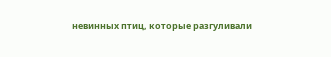невинных птиц, которые разгуливали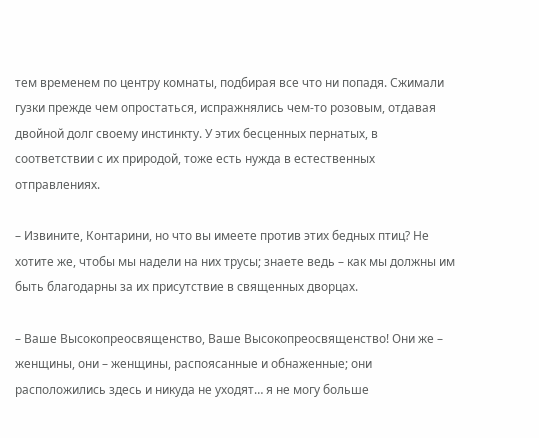тем временем по центру комнаты, подбирая все что ни попадя. Сжимали гузки прежде чем опростаться, испражнялись чем-то розовым, отдавая двойной долг своему инстинкту. У этих бесценных пернатых, в соответствии с их природой, тоже есть нужда в естественных отправлениях.

– Извините, Контарини, но что вы имеете против этих бедных птиц? Не хотите же, чтобы мы надели на них трусы; знаете ведь – как мы должны им быть благодарны за их присутствие в священных дворцах.

– Ваше Высокопреосвященство, Ваше Высокопреосвященство! Они же – женщины, они – женщины, распоясанные и обнаженные; они расположились здесь и никуда не уходят… я не могу больше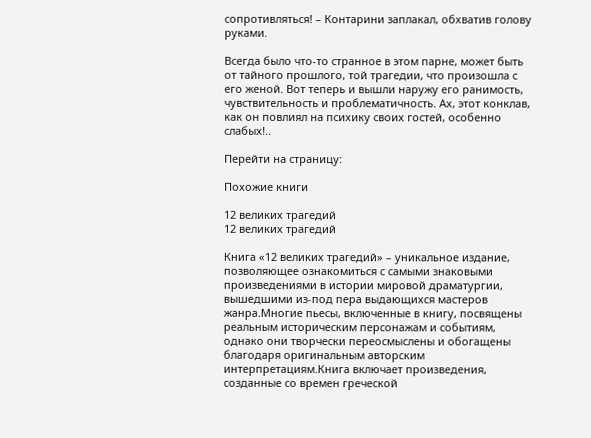сопротивляться! – Контарини заплакал, обхватив голову руками.

Всегда было что-то странное в этом парне, может быть от тайного прошлого, той трагедии, что произошла с его женой. Вот теперь и вышли наружу его ранимость, чувствительность и проблематичность. Ах, этот конклав, как он повлиял на психику своих гостей, особенно слабых!..

Перейти на страницу:

Похожие книги

12 великих трагедий
12 великих трагедий

Книга «12 великих трагедий» – уникальное издание, позволяющее ознакомиться с самыми знаковыми произведениями в истории мировой драматургии, вышедшими из-под пера выдающихся мастеров жанра.Многие пьесы, включенные в книгу, посвящены реальным историческим персонажам и событиям, однако они творчески переосмыслены и обогащены благодаря оригинальным авторским интерпретациям.Книга включает произведения, созданные со времен греческой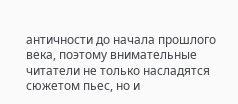античности до начала прошлого века, поэтому внимательные читатели не только насладятся сюжетом пьес, но и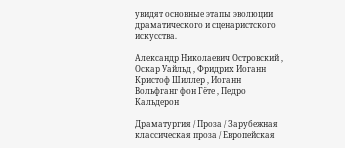увидят основные этапы эволюции драматического и сценаристского искусства.

Александр Николаевич Островский , Оскар Уайльд , Фридрих Иоганн Кристоф Шиллер , Иоганн Вольфганг фон Гёте , Педро Кальдерон

Драматургия / Проза / Зарубежная классическая проза / Европейская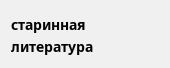старинная литература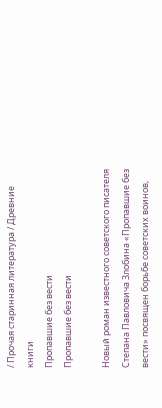/ Прочая старинная литература / Древние книги
Пропавшие без вести
Пропавшие без вести

Новый роман известного советского писателя Степана Павловича Злобина «Пропавшие без вести» посвящен борьбе советских воинов,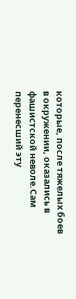которые, после тяжелых боев в окружении, оказались в фашистской неволе.Сам перенесший эту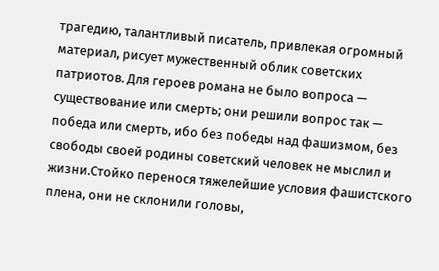трагедию, талантливый писатель, привлекая огромный материал, рисует мужественный облик советских патриотов. Для героев романа не было вопроса — существование или смерть; они решили вопрос так — победа или смерть, ибо без победы над фашизмом, без свободы своей родины советский человек не мыслил и жизни.Стойко перенося тяжелейшие условия фашистского плена, они не склонили головы,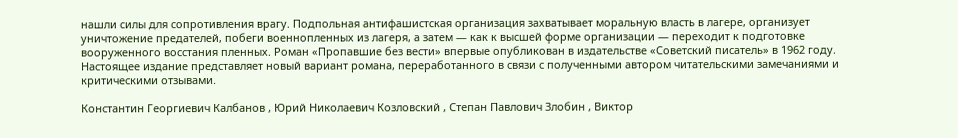нашли силы для сопротивления врагу. Подпольная антифашистская организация захватывает моральную власть в лагере, организует уничтожение предателей, побеги военнопленных из лагеря, а затем — как к высшей форме организации — переходит к подготовке вооруженного восстания пленных. Роман «Пропавшие без вести» впервые опубликован в издательстве «Советский писатель» в 1962 году. Настоящее издание представляет новый вариант романа, переработанного в связи с полученными автором читательскими замечаниями и критическими отзывами.

Константин Георгиевич Калбанов , Юрий Николаевич Козловский , Степан Павлович Злобин , Виктор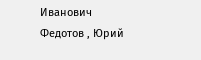Иванович Федотов , Юрий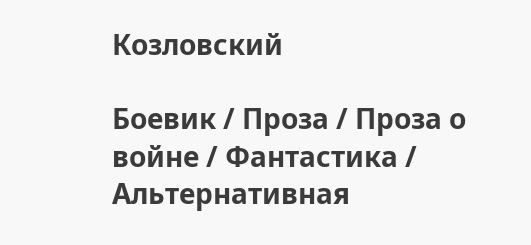Козловский

Боевик / Проза / Проза о войне / Фантастика / Альтернативная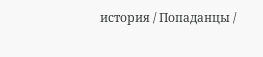история / Попаданцы /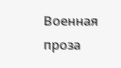Военная проза